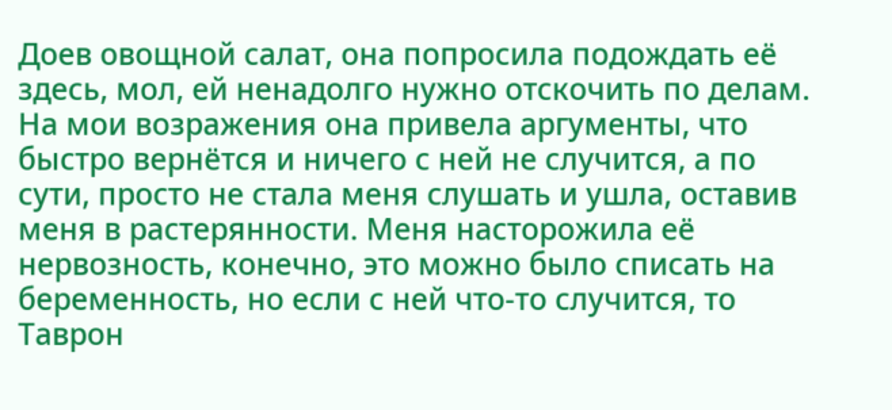Доев овощной салат, она попросила подождать её здесь, мол, ей ненадолго нужно отскочить по делам. На мои возражения она привела аргументы, что быстро вернётся и ничего с ней не случится, а по сути, просто не стала меня слушать и ушла, оставив меня в растерянности. Меня насторожила её нервозность, конечно, это можно было списать на беременность, но если с ней что-то случится, то Таврон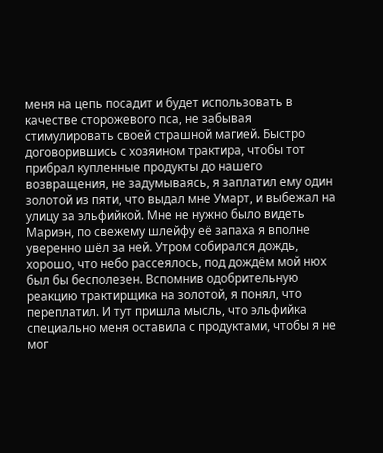меня на цепь посадит и будет использовать в качестве сторожевого пса, не забывая стимулировать своей страшной магией. Быстро договорившись с хозяином трактира, чтобы тот прибрал купленные продукты до нашего возвращения, не задумываясь, я заплатил ему один золотой из пяти, что выдал мне Умарт, и выбежал на улицу за эльфийкой. Мне не нужно было видеть Мариэн, по свежему шлейфу её запаха я вполне уверенно шёл за ней. Утром собирался дождь, хорошо, что небо рассеялось, под дождём мой нюх был бы бесполезен. Вспомнив одобрительную реакцию трактирщика на золотой, я понял, что переплатил. И тут пришла мысль, что эльфийка специально меня оставила с продуктами, чтобы я не мог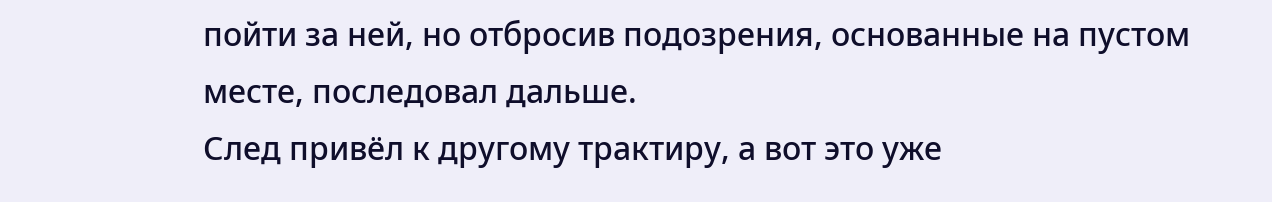пойти за ней, но отбросив подозрения, основанные на пустом месте, последовал дальше.
След привёл к другому трактиру, а вот это уже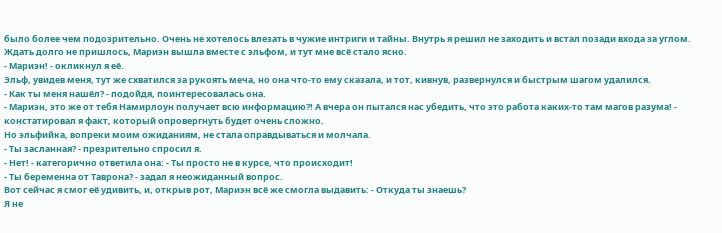было более чем подозрительно. Очень не хотелось влезать в чужие интриги и тайны. Внутрь я решил не заходить и встал позади входа за углом. Ждать долго не пришлось, Мариэн вышла вместе с эльфом, и тут мне всё стало ясно.
- Мариэн! - окликнул я её.
Эльф, увидев меня, тут же схватился за рукоять меча, но она что-то ему сказала, и тот, кивнув, развернулся и быстрым шагом удалился.
- Как ты меня нашёл? - подойдя, поинтересовалась она.
- Мариэн, это же от тебя Намирлоун получает всю информацию?! А вчера он пытался нас убедить, что это работа каких-то там магов разума! - констатировал я факт, который опровергнуть будет очень сложно.
Но эльфийка, вопреки моим ожиданиям, не стала оправдываться и молчала.
- Ты засланная? - презрительно спросил я.
- Нет! - категорично ответила она: - Ты просто не в курсе, что происходит!
- Ты беременна от Таврона? - задал я неожиданный вопрос.
Вот сейчас я смог её удивить, и, открыв рот, Мариэн всё же смогла выдавить: - Откуда ты знаешь?
Я не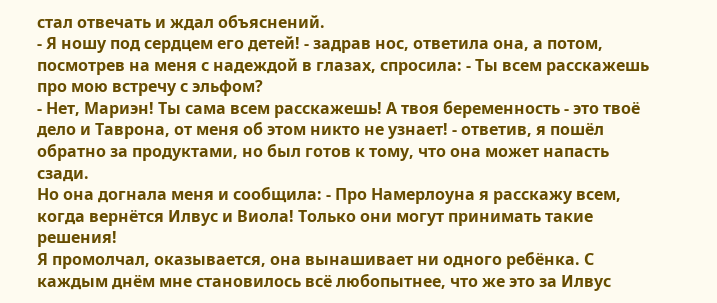стал отвечать и ждал объяснений.
- Я ношу под сердцем его детей! - задрав нос, ответила она, а потом, посмотрев на меня с надеждой в глазах, спросила: - Ты всем расскажешь про мою встречу с эльфом?
- Нет, Мариэн! Ты сама всем расскажешь! А твоя беременность - это твоё дело и Таврона, от меня об этом никто не узнает! - ответив, я пошёл обратно за продуктами, но был готов к тому, что она может напасть сзади.
Но она догнала меня и сообщила: - Про Намерлоуна я расскажу всем, когда вернётся Илвус и Виола! Только они могут принимать такие решения!
Я промолчал, оказывается, она вынашивает ни одного ребёнка. С каждым днём мне становилось всё любопытнее, что же это за Илвус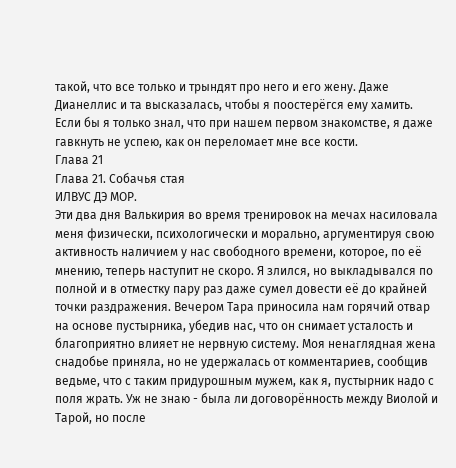такой, что все только и трындят про него и его жену. Даже Дианеллис и та высказалась, чтобы я поостерёгся ему хамить.
Если бы я только знал, что при нашем первом знакомстве, я даже гавкнуть не успею, как он переломает мне все кости.
Глава 21
Глава 21. Собачья стая
ИЛВУС ДЭ МОР.
Эти два дня Валькирия во время тренировок на мечах насиловала меня физически, психологически и морально, аргументируя свою активность наличием у нас свободного времени, которое, по её мнению, теперь наступит не скоро. Я злился, но выкладывался по полной и в отместку пару раз даже сумел довести её до крайней точки раздражения. Вечером Тара приносила нам горячий отвар на основе пустырника, убедив нас, что он снимает усталость и благоприятно влияет не нервную систему. Моя ненаглядная жена снадобье приняла, но не удержалась от комментариев, сообщив ведьме, что с таким придурошным мужем, как я, пустырник надо с поля жрать. Уж не знаю - была ли договорённость между Виолой и Тарой, но после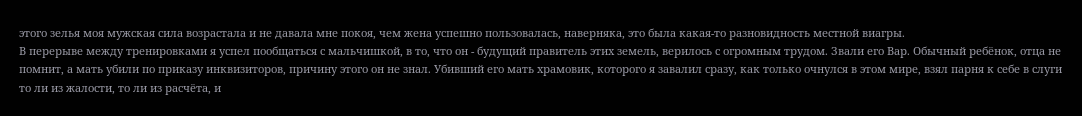этого зелья моя мужская сила возрастала и не давала мне покоя, чем жена успешно пользовалась, наверняка, это была какая-то разновидность местной виагры.
В перерыве между тренировками я успел пообщаться с мальчишкой, в то, что он - будущий правитель этих земель, верилось с огромным трудом. Звали его Вар. Обычный ребёнок, отца не помнит, а мать убили по приказу инквизиторов, причину этого он не знал. Убивший его мать храмовик, которого я завалил сразу, как только очнулся в этом мире, взял парня к себе в слуги то ли из жалости, то ли из расчёта, и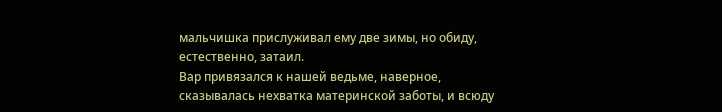мальчишка прислуживал ему две зимы, но обиду, естественно, затаил.
Вар привязался к нашей ведьме, наверное, сказывалась нехватка материнской заботы, и всюду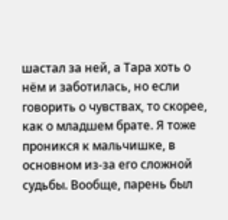шастал за ней, а Тара хоть о нём и заботилась, но если говорить о чувствах, то скорее, как о младшем брате. Я тоже проникся к мальчишке, в основном из-за его сложной судьбы. Вообще, парень был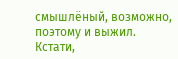смышлёный, возможно, поэтому и выжил. Кстати,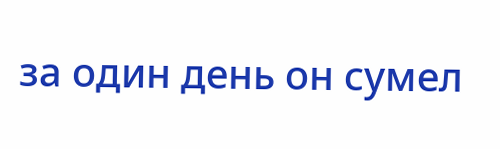за один день он сумел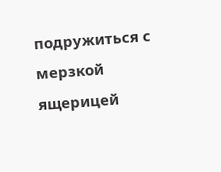подружиться с мерзкой ящерицей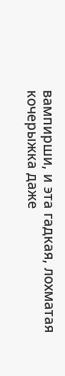вампирши, и эта гадкая, лохматая кочерыжка даже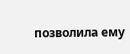позволила ему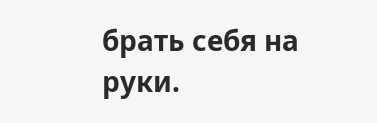брать себя на руки.